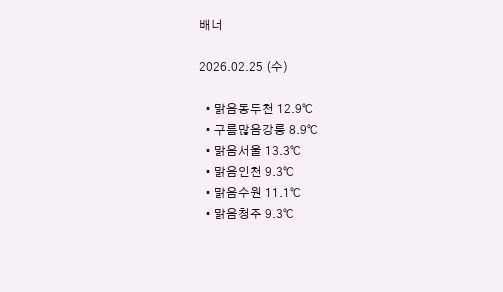배너

2026.02.25 (수)

  • 맑음동두천 12.9℃
  • 구름많음강릉 8.9℃
  • 맑음서울 13.3℃
  • 맑음인천 9.3℃
  • 맑음수원 11.1℃
  • 맑음청주 9.3℃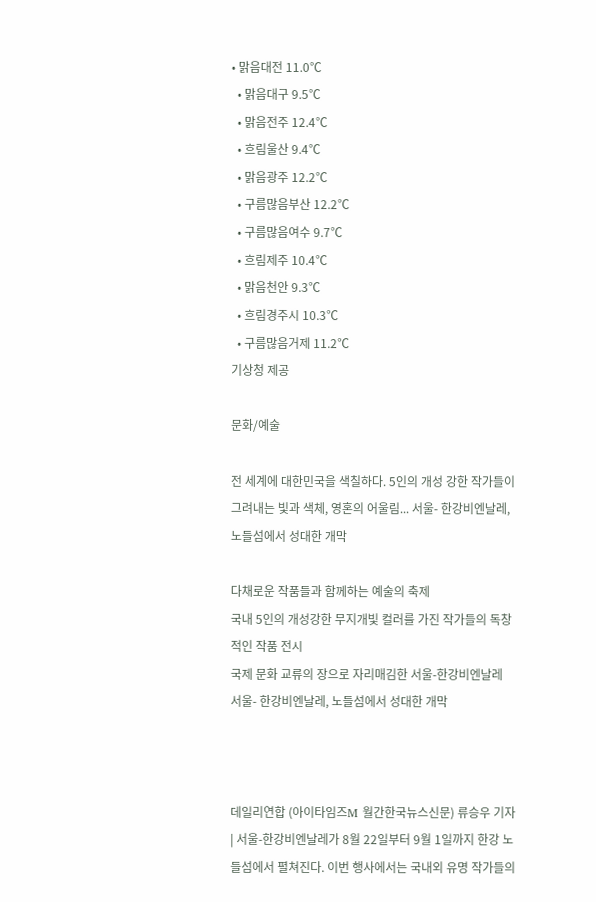• 맑음대전 11.0℃
  • 맑음대구 9.5℃
  • 맑음전주 12.4℃
  • 흐림울산 9.4℃
  • 맑음광주 12.2℃
  • 구름많음부산 12.2℃
  • 구름많음여수 9.7℃
  • 흐림제주 10.4℃
  • 맑음천안 9.3℃
  • 흐림경주시 10.3℃
  • 구름많음거제 11.2℃
기상청 제공

문화/예술

전 세계에 대한민국을 색칠하다. 5인의 개성 강한 작가들이 그려내는 빛과 색체, 영혼의 어울림... 서울- 한강비엔날레, 노들섬에서 성대한 개막

다채로운 작품들과 함께하는 예술의 축제
국내 5인의 개성강한 무지개빛 컬러를 가진 작가들의 독창적인 작품 전시
국제 문화 교류의 장으로 자리매김한 서울-한강비엔날레
서울- 한강비엔날레, 노들섬에서 성대한 개막



데일리연합 (아이타임즈M 월간한국뉴스신문) 류승우 기자 | 서울-한강비엔날레가 8월 22일부터 9월 1일까지 한강 노들섬에서 펼쳐진다. 이번 행사에서는 국내외 유명 작가들의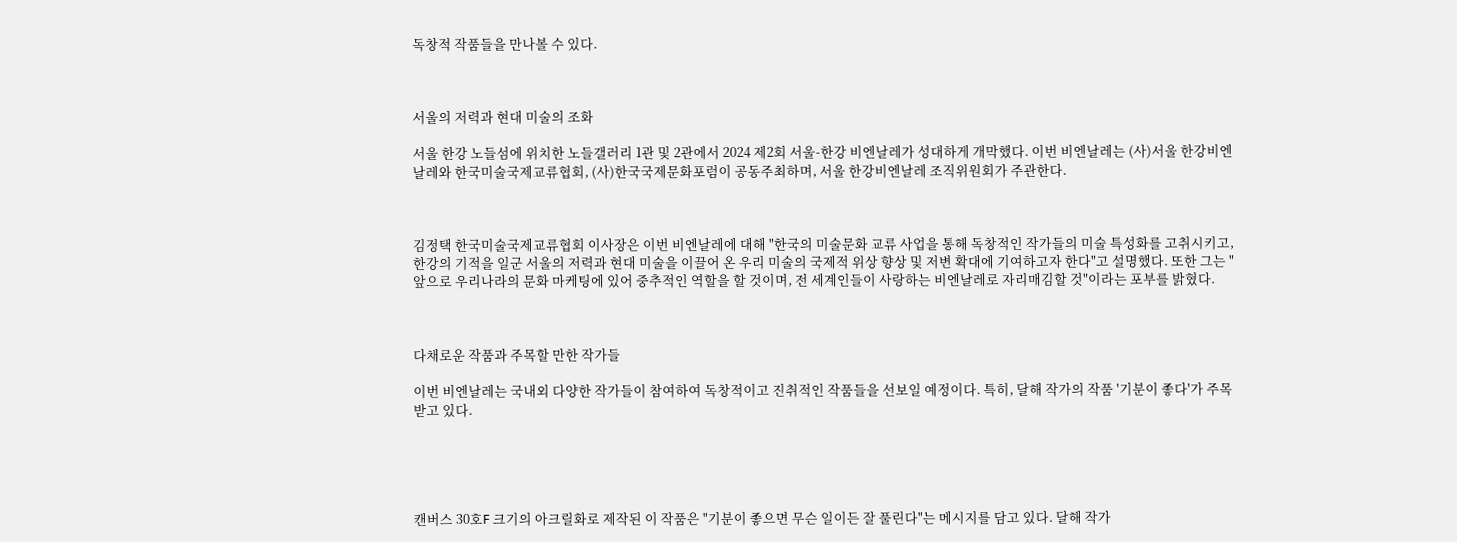독창적 작품들을 만나볼 수 있다.



서울의 저력과 현대 미술의 조화

서울 한강 노들섬에 위치한 노들갤러리 1관 및 2관에서 2024 제2회 서울-한강 비엔날레가 성대하게 개막했다. 이번 비엔날레는 (사)서울 한강비엔날레와 한국미술국제교류협회, (사)한국국제문화포럼이 공동주최하며, 서울 한강비엔날레 조직위원회가 주관한다.



김정택 한국미술국제교류협회 이사장은 이번 비엔날레에 대해 "한국의 미술문화 교류 사업을 통해 독창적인 작가들의 미술 특성화를 고취시키고, 한강의 기적을 일군 서울의 저력과 현대 미술을 이끌어 온 우리 미술의 국제적 위상 향상 및 저변 확대에 기여하고자 한다"고 설명했다. 또한 그는 "앞으로 우리나라의 문화 마케팅에 있어 중추적인 역할을 할 것이며, 전 세계인들이 사랑하는 비엔날레로 자리매김할 것"이라는 포부를 밝혔다.



다채로운 작품과 주목할 만한 작가들

이번 비엔날레는 국내외 다양한 작가들이 참여하여 독창적이고 진취적인 작품들을 선보일 예정이다. 특히, 달해 작가의 작품 '기분이 좋다'가 주목받고 있다.





캔버스 30호F 크기의 아크릴화로 제작된 이 작품은 "기분이 좋으면 무슨 일이든 잘 풀린다"는 메시지를 담고 있다. 달해 작가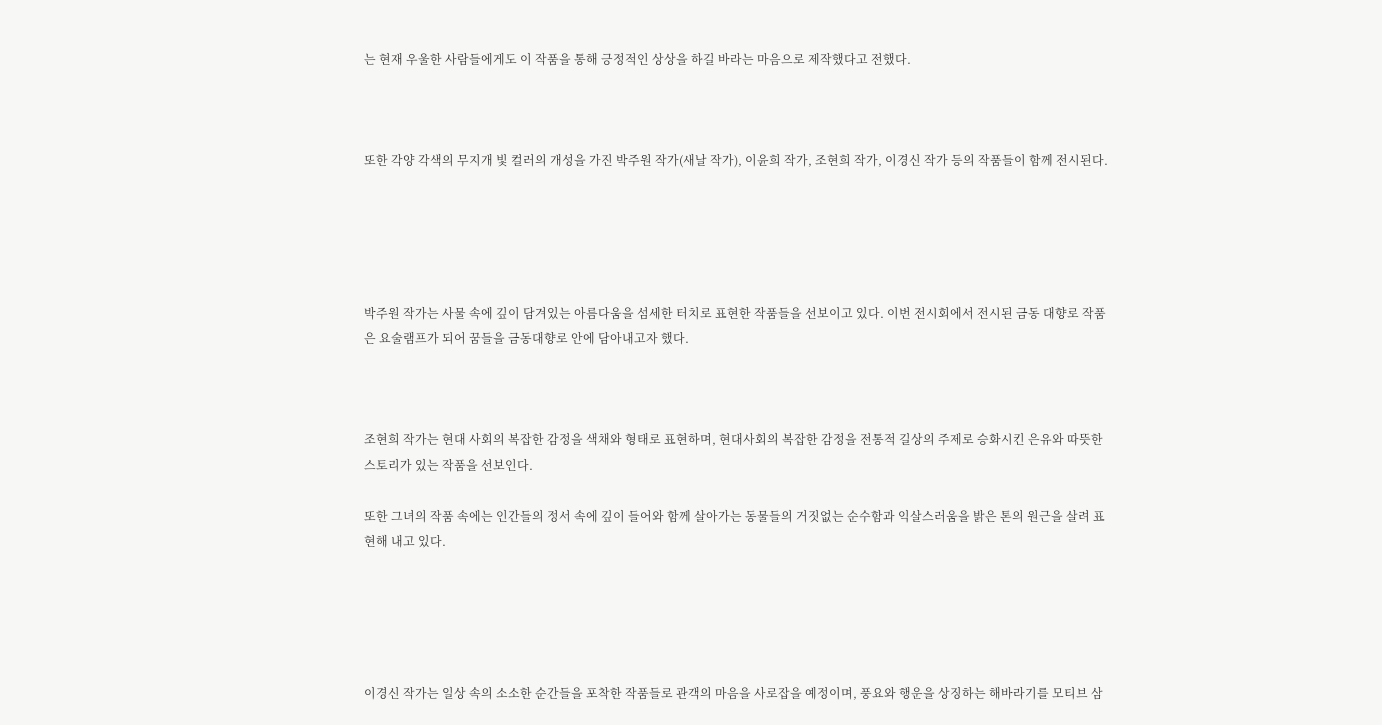는 현재 우울한 사람들에게도 이 작품을 통해 긍정적인 상상을 하길 바라는 마음으로 제작했다고 전했다.



또한 각양 각색의 무지개 빛 컬러의 개성을 가진 박주원 작가(새날 작가), 이윤희 작가, 조현희 작가, 이경신 작가 등의 작품들이 함께 전시된다.





박주원 작가는 사물 속에 깊이 담겨있는 아름다움을 섬세한 터치로 표현한 작품들을 선보이고 있다. 이번 전시회에서 전시된 금동 대향로 작품은 요술램프가 되어 꿈들을 금동대향로 안에 담아내고자 했다.



조현희 작가는 현대 사회의 복잡한 감정을 색채와 형태로 표현하며, 현대사회의 복잡한 감정을 전통적 길상의 주제로 승화시킨 은유와 따뜻한 스토리가 있는 작품을 선보인다.

또한 그녀의 작품 속에는 인간들의 정서 속에 깊이 들어와 함께 살아가는 동물들의 거짓없는 순수함과 익살스러움을 밝은 톤의 원근을 살려 표현해 내고 있다.





이경신 작가는 일상 속의 소소한 순간들을 포착한 작품들로 관객의 마음을 사로잡을 예정이며, 풍요와 행운을 상징하는 해바라기를 모티브 삼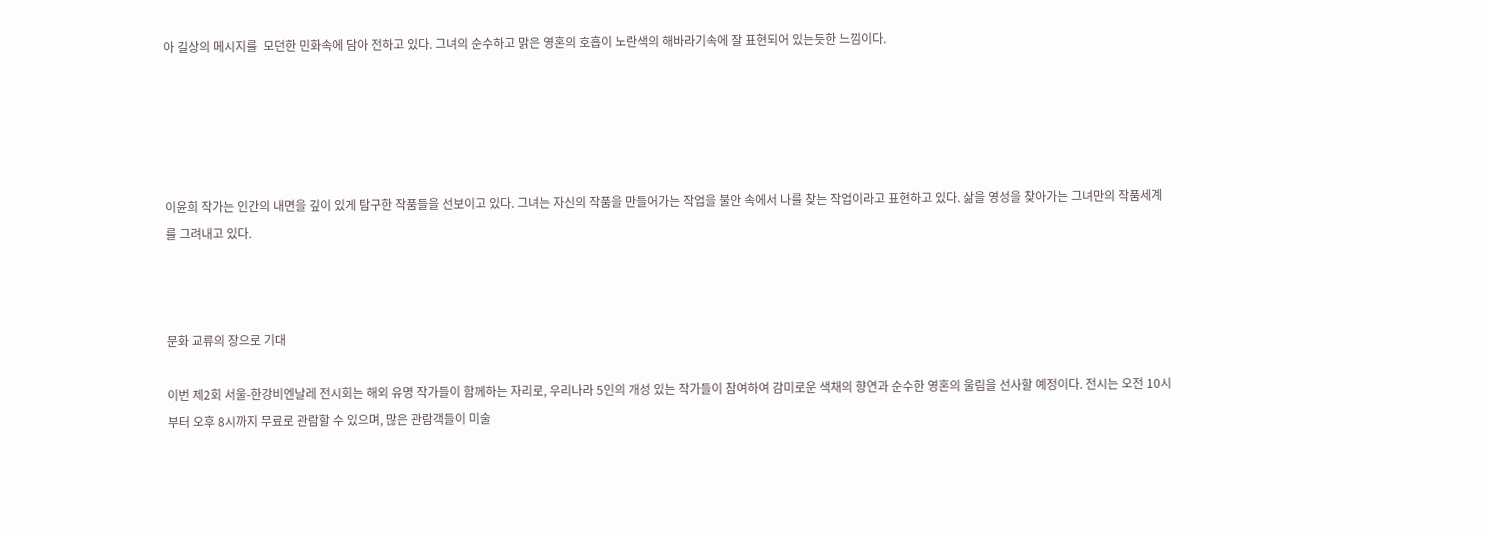아 길상의 메시지를  모던한 민화속에 담아 전하고 있다. 그녀의 순수하고 맑은 영혼의 호흡이 노란색의 해바라기속에 잘 표현되어 있는듯한 느낌이다.





이윤희 작가는 인간의 내면을 깊이 있게 탐구한 작품들을 선보이고 있다. 그녀는 자신의 작품을 만들어가는 작업을 불안 속에서 나를 찾는 작업이라고 표현하고 있다. 삶을 영성을 찾아가는 그녀만의 작품세계를 그려내고 있다.



문화 교류의 장으로 기대

이번 제2회 서울-한강비엔날레 전시회는 해외 유명 작가들이 함께하는 자리로, 우리나라 5인의 개성 있는 작가들이 참여하여 감미로운 색채의 향연과 순수한 영혼의 울림을 선사할 예정이다. 전시는 오전 10시부터 오후 8시까지 무료로 관람할 수 있으며, 많은 관람객들이 미술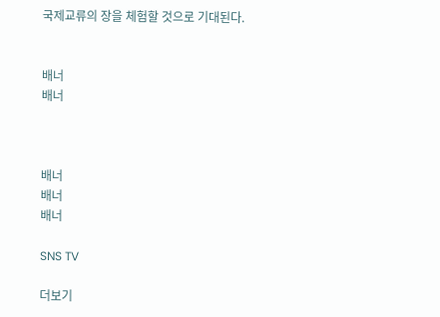국제교류의 장을 체험할 것으로 기대된다.


배너
배너



배너
배너
배너

SNS TV

더보기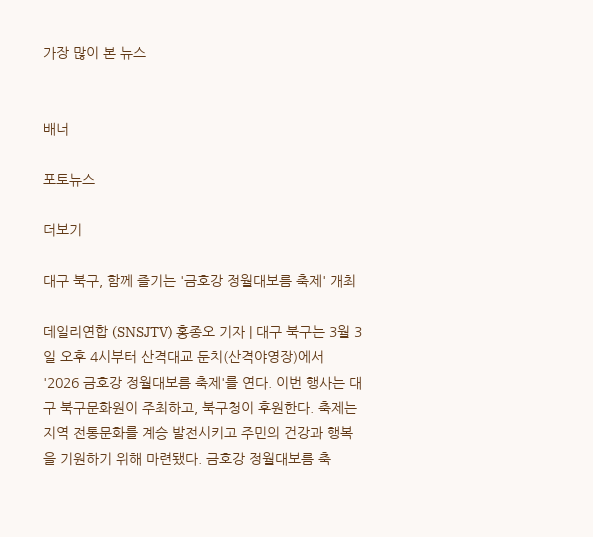가장 많이 본 뉴스


배너

포토뉴스

더보기

대구 북구, 함께 즐기는 '금호강 정월대보름 축제' 개최

데일리연합 (SNSJTV) 홍종오 기자 | 대구 북구는 3월 3일 오후 4시부터 산격대교 둔치(산격야영장)에서 '2026 금호강 정월대보름 축제'를 연다. 이번 행사는 대구 북구문화원이 주최하고, 북구청이 후원한다. 축제는 지역 전통문화를 계승 발전시키고 주민의 건강과 행복을 기원하기 위해 마련됐다. 금호강 정월대보름 축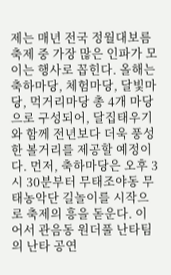제는 매년 전국 정월대보름축제 중 가장 많은 인파가 모이는 행사로 꼽힌다. 올해는 축하마당, 체험마당, 달빛마당, 먹거리마당 총 4개 마당으로 구성되어, 달집태우기와 함께 전년보다 더욱 풍성한 볼거리를 제공할 예정이다. 먼저, 축하마당은 오후 3시 30분부터 무태조야동 무태농악단 길놀이를 시작으로 축제의 흥을 돋운다. 이어서 관음동 원더풀 난타팀의 난타 공연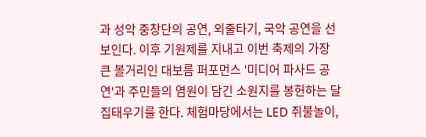과 성악 중창단의 공연, 외줄타기, 국악 공연을 선보인다. 이후 기원제를 지내고 이번 축제의 가장 큰 볼거리인 대보름 퍼포먼스 '미디어 파사드 공연'과 주민들의 염원이 담긴 소원지를 봉헌하는 달집태우기를 한다. 체험마당에서는 LED 쥐불놀이,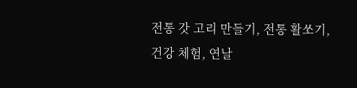전통 갓 고리 만들기, 전통 활쏘기, 건강 체험, 연날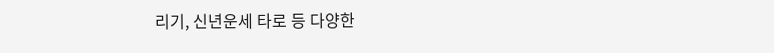리기, 신년운세 타로 등 다양한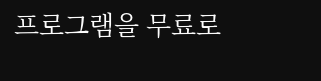프로그램을 무료로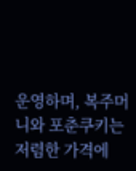운영하며, 복주머니와 포춘쿠키는 저렴한 가격에